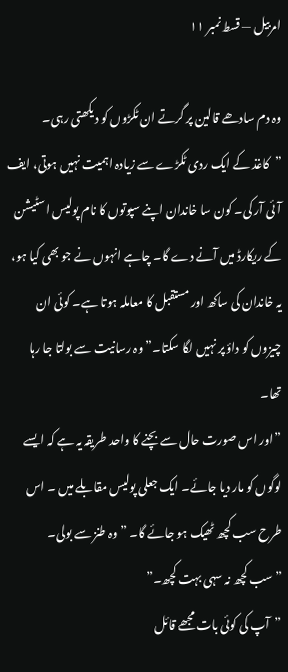امربیل — قسط نمبر ۱۱

وہ دم سادھے قالین پر گرتے ان ٹکڑوں کو دیکھتی رہی۔
”کاغذ کے ایک ردی ٹکڑے سے زیادہ اہمیت نہیں ہوتی، ایف آئی آر کی۔ کون سا خاندان اپنے سپوتوں کا نام پولیس اسٹیشن کے ریکارڈ میں آنے دے گا۔ چاہے انہوں نے جو بھی کیا ہو، یہ خاندان کی ساکھ اور مستقبل کا معاملہ ہوتا ہے۔ کوئی ان چیزوں کو داؤ پر نہیں لگا سکتا۔” وہ رسانیت سے بولتا جا رہا تھا۔
”اور اس صورت حال سے بچنے کا واحد طریقہ یہ ہے کہ ایسے لوگوں کو مار دیا جائے۔ ایک جعلی پولیس مقابلے میں ۔ اس طرح سب کچھ ٹھیک ہو جائے گا۔ ” وہ طنز سے بولی۔
”سب کچھ نہ سہی بہت کچھ۔”
”آپ کی کوئی بات مجھے قائل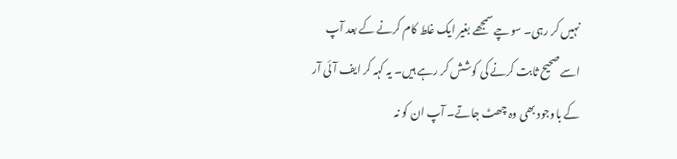نہیں کر رہی۔ سوچے سمجھے بغیر ایک غلط کام کرنے کے بعد آپ اسے صحیح ثابت کرنے کی کوشش کر رہے ہیں۔ یہ کہہ کر ایف آئی آر کے باوجود بھی وہ چھٹ جاتے۔ آپ ان کو نہ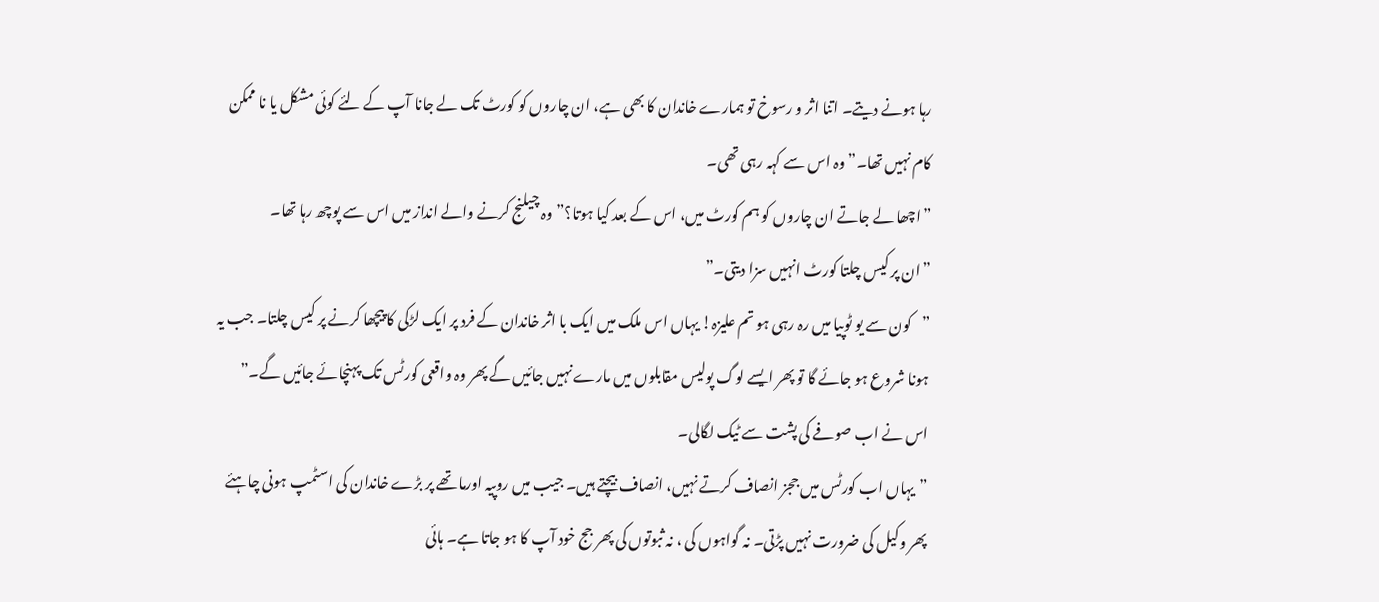رہا ہونے دیتے۔ اتنا اثر و رسوخ تو ہمارے خاندان کا بھی ہے، ان چاروں کو کورٹ تک لے جانا آپ کے لئے کوئی مشکل یا نا ممکن کام نہیں تھا۔” وہ اس سے کہہ رہی تھی۔
”اچھا لے جاتے ان چاروں کو ہم کورٹ میں، اس کے بعد کیا ہوتا؟” وہ چیلنج کرنے والے انداز میں اس سے پوچھ رہا تھا۔
”ان پر کیس چلتا کورٹ انہیں سزا دیتی۔”
”کون سے یو ٹوپیا میں رہ رہی ہو تم علیزہ! یہاں اس ملک میں ایک با اثر خاندان کے فرد پر ایک لڑکی کا پیچھا کرنے پر کیس چلتا۔ جب یہ ہونا شروع ہو جائے گا تو پھر ایسے لوگ پولیس مقابلوں میں مارے نہیں جائیں گے پھر وہ واقعی کورٹس تک پہنچائے جائیں گے۔” اس نے اب صوفے کی پشت سے ٹیک لگالی۔
”یہاں اب کورٹس میں ججز انصاف کرتے نہیں، انصاف بیچتے ہیں۔ جیب میں روپیہ اورما تھے پر بڑے خاندان کی اسٹمپ ہونی چاہئے پھر وکیل کی ضرورت نہیں پڑتی۔ نہ گواہوں کی ، نہ ثبوتوں کی پھر جج خود آپ کا ہو جاتا ہے۔ ہائی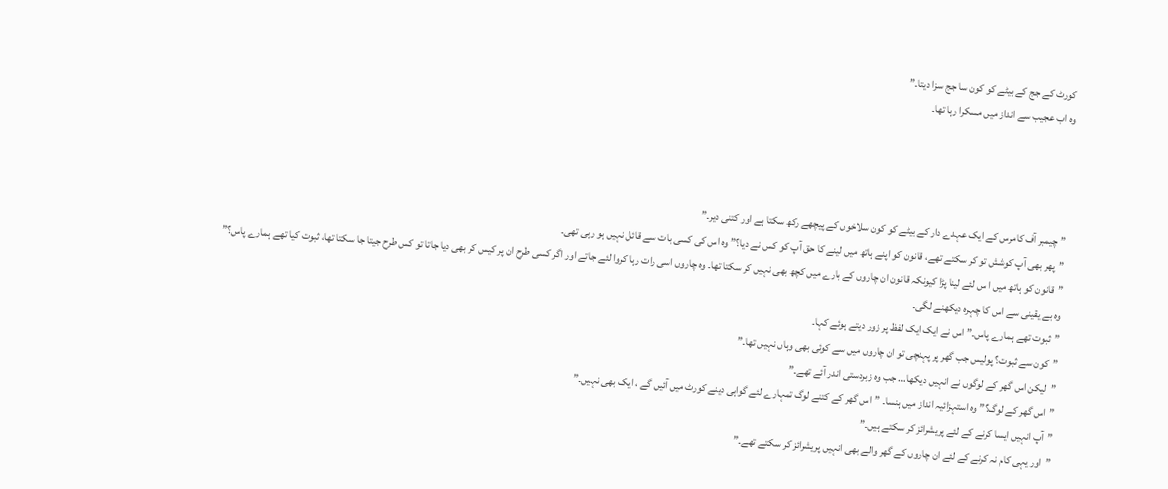کورٹ کے جج کے بیٹے کو کون سا جج سزا دیتا۔”
وہ اب عجیب سے انداز میں مسکرا رہا تھا۔




”چیمبر آف کامرس کے ایک عہدے دار کے بیٹے کو کون سلاخوں کے پیچھے رکھ سکتا ہے اور کتنی دیر۔”
”پھر بھی آپ کوشش تو کر سکتے تھے، قانون کو اپنے ہاتھ میں لینے کا حق آپ کو کس نے دیا؟” وہ اس کی کسی بات سے قائل نہیں ہو رہی تھی۔
”قانون کو ہاتھ میں ا س لئے لینا پڑا کیونکہ قانون ان چاروں کے بارے میں کچھ بھی نہیں کر سکتا تھا۔ وہ چاروں اسی رات رہا کروا لئے جاتے اور اگر کسی طرح ان پر کیس کر بھی دیا جاتا تو کس طرح جیتا جا سکتا تھا، ثبوت کیا تھے ہمارے پاس؟”
وہ بے یقینی سے اس کا چہرہ دیکھنے لگی۔
”ثبوت تھے ہمارے پاس۔” اس نے ایک ایک لفظ پر زور دیتے ہوئے کہا۔
”کون سے ثبوت؟ پولیس جب گھر پر پہنچی تو ان چاروں میں سے کوئی بھی وہاں نہیں تھا۔”
”لیکن اس گھر کے لوگوں نے انہیں دیکھا… جب وہ زبردستی اندر آئے تھے۔”
”اس گھر کے لوگ؟” وہ استہزائیہ انداز میں ہنسا۔ ”اس گھر کے کتنے لوگ تمہارے لئے گواہی دینے کورٹ میں آئیں گے ، ایک بھی نہیں۔”
”آپ انہیں ایسا کرنے کے لئے پریشرائز کر سکتے ہیں۔”
”اور یہی کام نہ کرنے کے لئے ان چاروں کے گھر والے بھی انہیں پریشرائز کر سکتے تھے۔”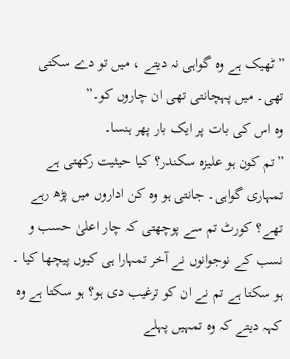”ٹھیک ہے وہ گواہی نہ دیتے ، میں تو دے سکتی تھی۔ میں پہچانتی تھی ان چاروں کو۔”
وہ اس کی بات پر ایک بار پھر ہنسا۔
”تم کون ہو علیزہ سکندر؟ کیا حیثیت رکھتی ہے تمہاری گواہی۔ جانتی ہو وہ کن اداروں میں پڑھ رہے تھے؟ کورٹ تم سے پوچھتی کہ چار اعلیٰ حسب و نسب کے نوجوانوں نے آخر تمہارا ہی کیوں پیچھا کیا ۔ ہو سکتا ہے تم نے ان کو ترغیب دی ہو؟ ہو سکتا ہے وہ کہہ دیتے کہ وہ تمہیں پہلے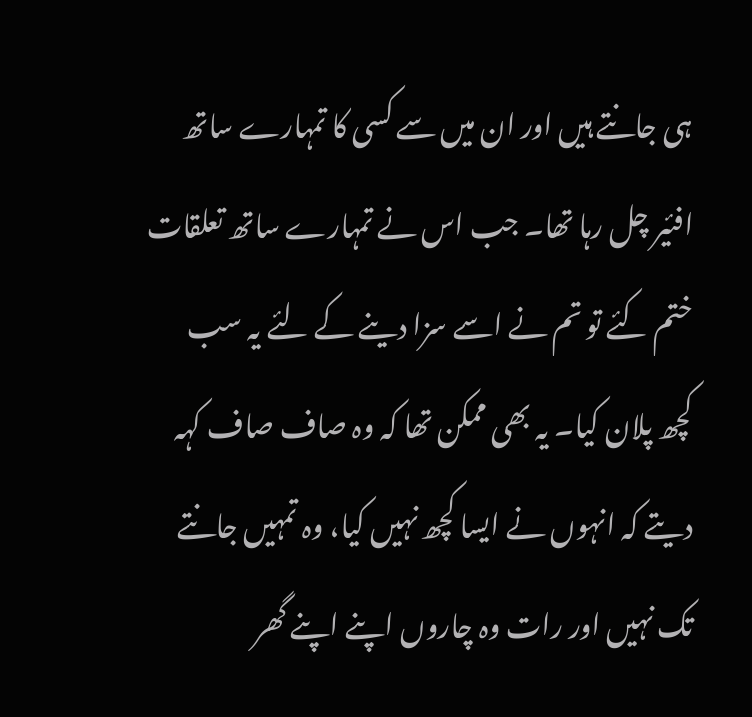ہی جانتے ہیں اور ان میں سے کسی کا تمہارے ساتھ افئیر چل رہا تھا۔ جب اس نے تمہارے ساتھ تعلقات ختم کئے تو تم نے اسے سزا دینے کے لئے یہ سب کچھ پلان کیا۔ یہ بھی ممکن تھا کہ وہ صاف صاف کہہ دیتے کہ انہوں نے ایسا کچھ نہیں کیا، وہ تمہیں جانتے تک نہیں اور رات وہ چاروں اپنے اپنے گھر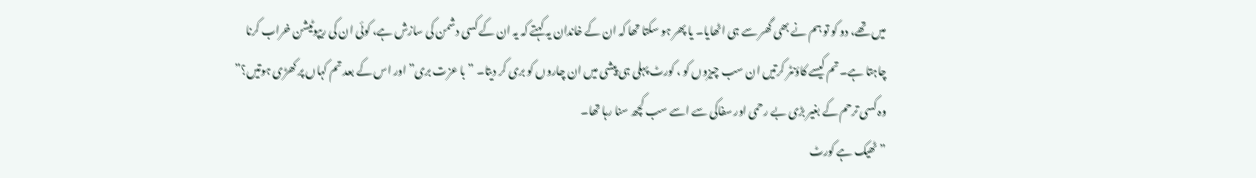میں تھے، دو کو تو ہم نے بھی گھر سے ہی اٹھایا۔ یا پھر ہو سکتا تھا کہ ان کے خاندان یہ کہتے کہ یہ ان کے کسی دشمن کی سازش ہے، کوئی ان کی ریپوٹیشن خراب کرنا چاہتا ہے۔ تم کیسے کاؤنٹر کرتیں ان سب چیزوں کو ، کورٹ پہلی ہی پیشی میں ان چاروں کو بری کر دیتا۔ ”با عزت بری” اور اس کے بعد تم کہاں پر کھڑی ہوتیں؟”
وہ کسی ترحم کے بغیر بڑی بے رحمی اور سفاکی سے اسے سب کچھ سنا رہا تھا۔
”ٹھیک ہے کورٹ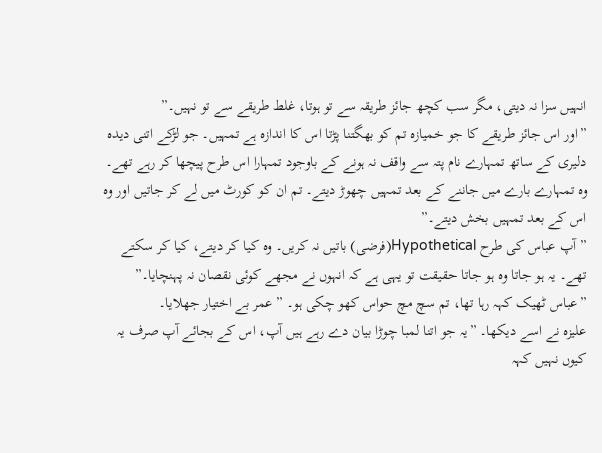انہیں سزا نہ دیتی، مگر سب کچھ جائز طریقہ سے تو ہوتا، غلط طریقے سے تو نہیں۔”
”اور اس جائز طریقے کا جو خمیازہ تم کو بھگتنا پڑتا اس کا اندازہ ہے تمہیں۔ جو لڑکے اتنی دیدہ دلیری کے ساتھ تمہارے نام پتہ سے واقف نہ ہونے کے باوجود تمہارا اس طرح پیچھا کر رہے تھے۔ وہ تمہارے بارے میں جاننے کے بعد تمہیں چھوڑ دیتے۔ تم ان کو کورٹ میں لے کر جاتیں اور وہ اس کے بعد تمہیں بخش دیتے۔”
”آپ عباس کی طرح Hypothetical(فرضی) باتیں نہ کریں۔ وہ کیا کر دیتے، کیا کر سکتے تھے۔ یہ ہو جاتا وہ ہو جاتا حقیقت تو یہی ہے کہ انہوں نے مجھے کوئی نقصان نہ پہنچایا۔”
”عباس ٹھیک کہہ رہا تھا، تم سچ مچ حواس کھو چکی ہو۔ ” عمر بے اختیار جھلایا۔
علیزہ نے اسے دیکھا۔ ”یہ جو اتنا لمبا چوڑا بیان دے رہے ہیں آپ، اس کے بجائے آپ صرف یہ کیوں نہیں کہہ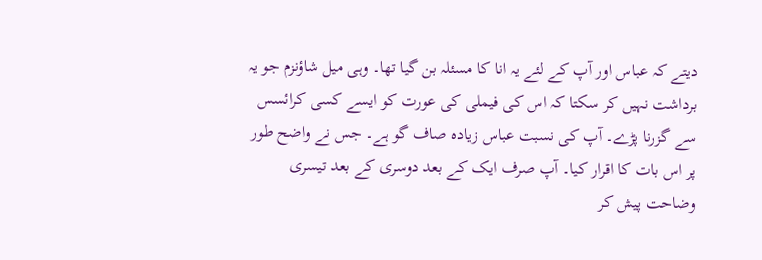دیتے کہ عباس اور آپ کے لئے یہ انا کا مسئلہ بن گیا تھا۔ وہی میل شاؤنزم جو یہ برداشت نہیں کر سکتا کہ اس کی فیملی کی عورت کو ایسے کسی کرائسس سے گزرنا پڑے۔ آپ کی نسبت عباس زیادہ صاف گو ہے۔ جس نے واضح طور پر اس بات کا اقرار کیا۔ آپ صرف ایک کے بعد دوسری کے بعد تیسری وضاحت پیش کر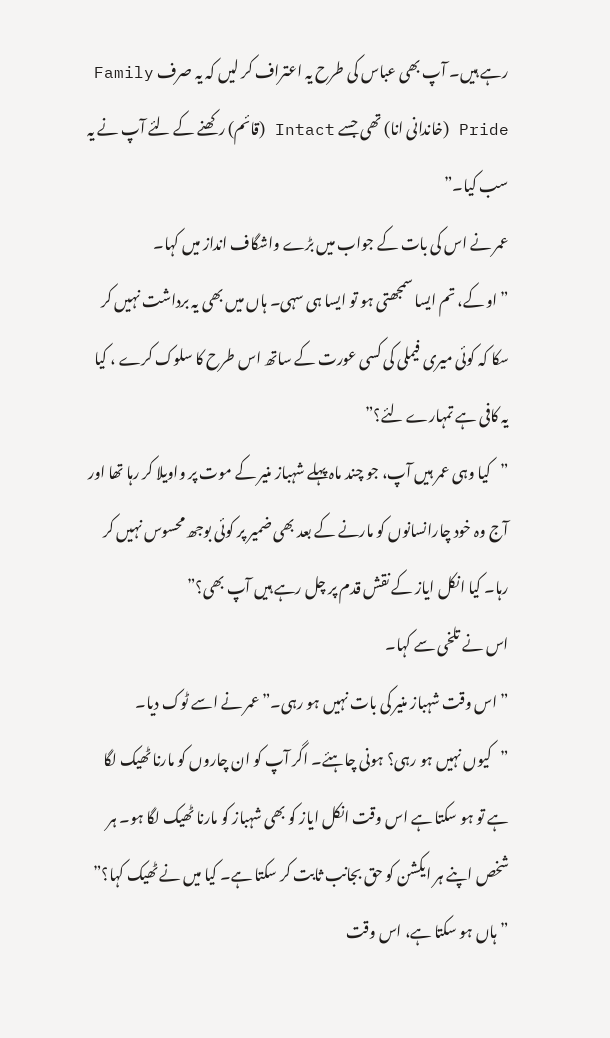رہے ہیں۔ آپ بھی عباس کی طرح یہ اعتراف کر لیں کہ یہ صرف Family Pride (خاندانی انا) تھی جسے Intact (قائم) رکھنے کے لئے آپ نے یہ سب کیا۔”
عمر نے اس کی بات کے جواب میں بڑے واشگاف انداز میں کہا۔
”او کے، تم ایسا سمجھتی ہو تو ایسا ہی سہی۔ ہاں میں بھی یہ برداشت نہیں کر سکا کہ کوئی میری فیملی کی کسی عورت کے ساتھ اس طرح کا سلوک کرے ، کیا یہ کافی ہے تمہارے لئے؟”
”کیا وہی عمر ہیں آپ، جو چند ماہ پہلے شہباز منیر کے موت پر واویلا کر رہا تھا اور آج وہ خود چارانسانوں کو مارنے کے بعد بھی ضمیر پر کوئی بوجھ محسوس نہیں کر رہا۔ کیا انکل ایاز کے نقش قدم پر چل رہے ہیں آپ بھی؟”
اس نے تلخی سے کہا۔
”اس وقت شہباز منیر کی بات نہیں ہو رہی۔” عمر نے اسے ٹوک دیا۔
”کیوں نہیں ہو رہی؟ ہونی چاہئے۔ اگر آپ کو ان چاروں کو مارنا ٹھیک لگا ہے تو ہو سکتا ہے اس وقت انکل ایاز کو بھی شہباز کو مارنا ٹھیک لگا ہو۔ ہر شخص اپنے ہر ایکشن کو حق بجانب ثابت کر سکتا ہے۔ کیا میں نے ٹھیک کہا؟”
”ہاں ہو سکتا ہے، اس وقت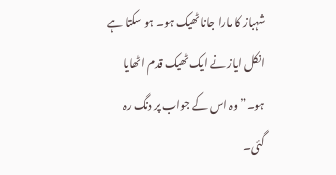شہباز کا مارا جانا ٹھیک ہو۔ ہو سکتا ہے انکل ایاز نے ایک ٹھیک قدم اٹھایا ہو۔” وہ اس کے جواب پر دنگ رہ گئی۔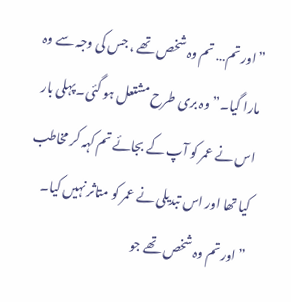”اور تم… تم وہ شخص تھے ، جس کی وجہ سے وہ مارا گیا۔” وہ بری طرح مشتعل ہو گئی۔ پہلی بار اس نے عمر کو آپ کے بجائے تم کہہ کر مخاطب کیا تھا اور اس تبدیلی نے عمر کو متاثر نہیں کیا۔
”اور تم وہ شخص تھے جو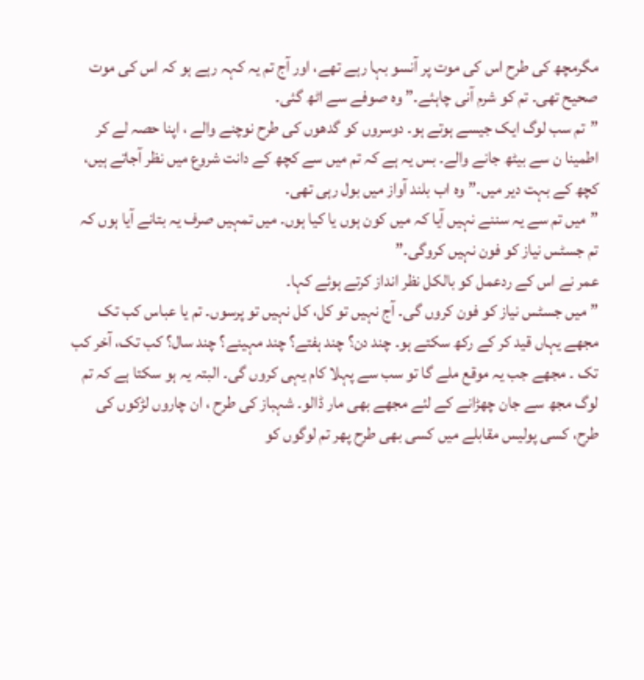مگرمچھ کی طرح اس کی موت پر آنسو بہا رہے تھے، اور آج تم یہ کہہ رہے ہو کہ اس کی موت صحیح تھی۔ تم کو شرم آنی چاہئے۔” وہ صوفے سے اٹھ گئی۔
”تم سب لوگ ایک جیسے ہوتے ہو۔ دوسروں کو گدھوں کی طرح نوچنے والے ، اپنا حصہ لے کر اطمینا ن سے بیٹھ جانے والے۔ بس یہ ہے کہ تم میں سے کچھ کے دانت شروع میں نظر آجاتے ہیں، کچھ کے بہت دیر میں۔” وہ اب بلند آواز میں بول رہی تھی۔
”میں تم سے یہ سننے نہیں آیا کہ میں کون ہوں یا کیا ہوں۔ میں تمہیں صرف یہ بتانے آیا ہوں کہ تم جسٹس نیاز کو فون نہیں کروگی۔”
عمر نے اس کے ردعمل کو بالکل نظر انداز کرتے ہوئے کہا۔
”میں جسٹس نیاز کو فون کروں گی۔ آج نہیں تو کل، کل نہیں تو پرسوں۔ تم یا عباس کب تک مجھے یہاں قید کر کے رکھ سکتے ہو۔ چند دن؟ چند ہفتے؟ چند مہینے؟ چند سال؟ کب تک، آخر کب تک ۔ مجھے جب یہ موقع ملے گا تو سب سے پہلا کام یہی کروں گی۔ البتہ یہ ہو سکتا ہے کہ تم لوگ مجھ سے جان چھڑانے کے لئے مجھے بھی مار ڈالو۔ شہباز کی طرح ، ان چاروں لڑکوں کی طرح، کسی پولیس مقابلے میں کسی بھی طرح پھر تم لوگوں کو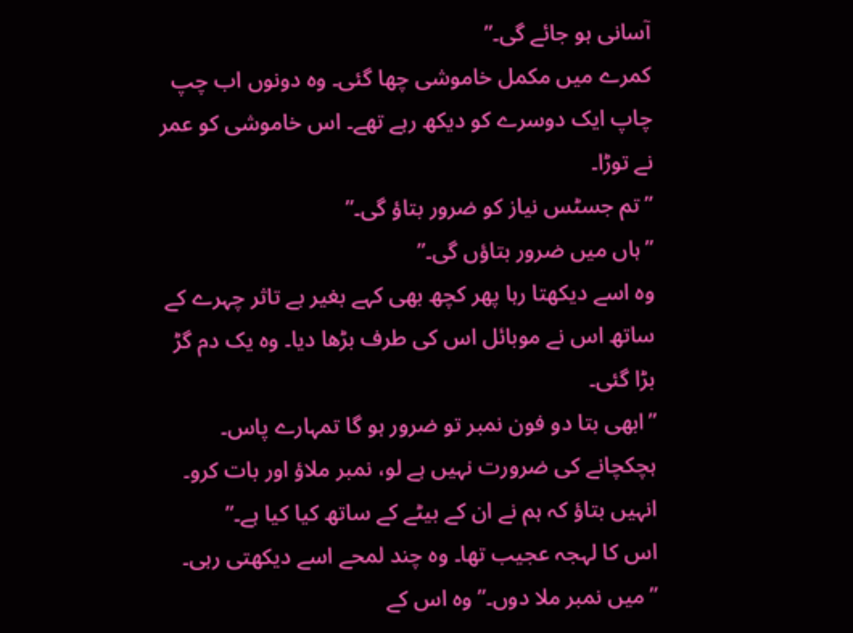آسانی ہو جائے گی۔”
کمرے میں مکمل خاموشی چھا گئی۔ وہ دونوں اب چپ چاپ ایک دوسرے کو دیکھ رہے تھے۔ اس خاموشی کو عمر نے توڑا۔
”تم جسٹس نیاز کو ضرور بتاؤ گی۔”
”ہاں میں ضرور بتاؤں گی۔”
وہ اسے دیکھتا رہا پھر کچھ بھی کہے بغیر بے تاثر چہرے کے ساتھ اس نے موبائل اس کی طرف بڑھا دیا۔ وہ یک دم گڑ بڑا گئی۔
”ابھی بتا دو فون نمبر تو ضرور ہو گا تمہارے پاس۔ ہچکچانے کی ضرورت نہیں ہے لو، نمبر ملاؤ اور بات کرو۔ انہیں بتاؤ کہ ہم نے ان کے بیٹے کے ساتھ کیا کیا ہے۔”
اس کا لہجہ عجیب تھا۔ وہ چند لمحے اسے دیکھتی رہی۔
”میں نمبر ملا دوں۔” وہ اس کے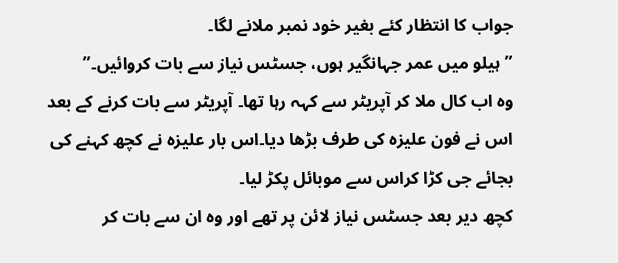جواب کا انتظار کئے بغیر خود نمبر ملانے لگا۔
”ہیلو میں عمر جہانگیر ہوں، جسٹس نیاز سے بات کروائیں۔”
وہ اب کال ملا کر آپریٹر سے کہہ رہا تھا۔ آپریٹر سے بات کرنے کے بعد اس نے فون علیزہ کی طرف بڑھا دیا۔اس بار علیزہ نے کچھ کہنے کی بجائے جی کڑا کراس سے موبائل پکڑ لیا۔
کچھ دیر بعد جسٹس نیاز لائن پر تھے اور وہ ان سے بات کر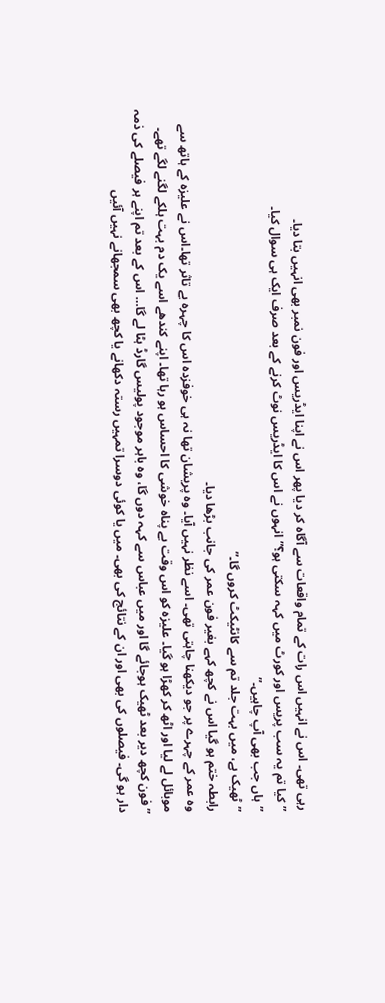رہی تھی۔ اس نے انہیں اس رات کے تمام واقعات سے آگاہ کر دیا پھر اس نے اپنا ایڈریس اور فون نمبر بھی انہیں بتا دیا۔
”کیا تم یہ سب پریس اور کورٹ میں کہہ سکتی ہو؟” انہوں نے اس کا ایڈریس نوٹ کرنے کے بعد صرف ایک ہی سوال کیا۔
”ہاں جب بھی آپ چاہیں۔”
”ٹھیک ہے، میں بہت جلد تم سے کانٹیکٹ کروں گا۔”
رابطہ ختم ہو گیا اس نے کچھ کہے بغیر فون عمر کی جانب بڑھا دیا۔
وہ عمر کے چہرے پر جو دیکھنا چاہتی تھی۔ اسے نظر نہیں آیا۔ وہ پریشان تھا نہ ہی خوفزدہ اس کا چہرہ بے تاثر تھا۔اس نے علیزہ کے ہاتھ سے موبائل لے لیا اور اٹھ کر کھڑا ہو گیا۔ علیزہ کو اس وقت بے پناہ خوشی کا احساس ہو رہا تھا۔ اپنے کندھے اسے یک دم بہت ہلکے لگنے لگے تھے۔
”فون کچھ دیر بعد ٹھیک ہوجائے گا اور میں عباس سے کہہ دوں گا، وہ باہر موجود پولیس گارڈ ہٹا لے گا… اس کے بعد تم اپنے ہر فیصلے کی ذمہ دار ہو گی۔ فیصلوں کی بھی اور ان کے نتائج کی بھی۔ میں یا کوئی دوسرا تمہیں رستہ دکھانے یا کچھ بھی سمجھانے نہیں آئیں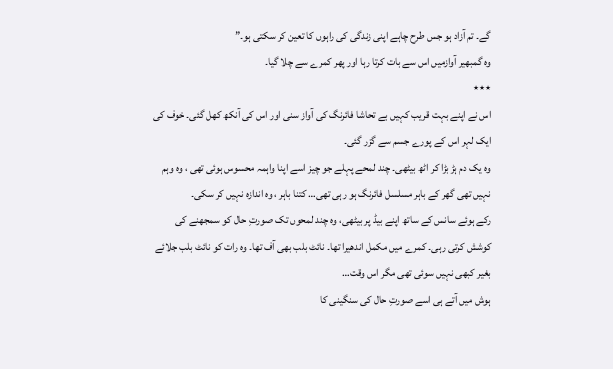گے۔ تم آزاد ہو جس طرح چاہے اپنی زندگی کی راہوں کا تعین کر سکتی ہو۔”
وہ گمبھیر آوازمیں اس سے بات کرتا رہا اور پھر کمرے سے چلا گیا۔
٭٭٭
اس نے اپنے بہت قریب کہیں بے تحاشا فائرنگ کی آواز سنی اور اس کی آنکھ کھل گئی۔ خوف کی ایک لہر اس کے پورے جسم سے گزر گئی۔
وہ یک دم ہڑ بڑا کر اٹھ بیٹھی۔ چند لمحے پہلے جو چیز اسے اپنا واہمہ محسوس ہوئی تھی ، وہ وہم نہیں تھی گھر کے باہر مسلسل فائرنگ ہو رہی تھی… کتنا باہر ، وہ اندازہ نہیں کر سکی۔
رکے ہوئے سانس کے ساتھ اپنے بیڈ پر بیٹھی، وہ چند لمحوں تک صورتِ حال کو سمجھنے کی کوشش کرتی رہی۔ کمرے میں مکمل اندھیرا تھا۔ نائٹ بلب بھی آف تھا۔ وہ رات کو نائٹ بلب جلائے بغیر کبھی نہیں سوئی تھی مگر اس وقت…
ہوش میں آتے ہی اسے صورتِ حال کی سنگینی کا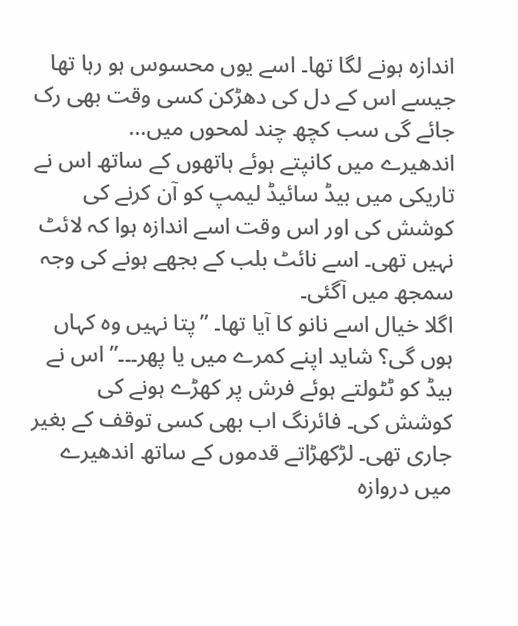اندازہ ہونے لگا تھا۔ اسے یوں محسوس ہو رہا تھا جیسے اس کے دل کی دھڑکن کسی وقت بھی رک جائے گی سب کچھ چند لمحوں میں…
اندھیرے میں کانپتے ہوئے ہاتھوں کے ساتھ اس نے تاریکی میں بیڈ سائیڈ لیمپ کو آن کرنے کی کوشش کی اور اس وقت اسے اندازہ ہوا کہ لائٹ نہیں تھی۔ اسے نائٹ بلب کے بجھے ہونے کی وجہ سمجھ میں آگئی۔
اگلا خیال اسے نانو کا آیا تھا۔ ”پتا نہیں وہ کہاں ہوں گی؟ شاید اپنے کمرے میں یا پھر۔۔۔” اس نے بیڈ کو ٹٹولتے ہوئے فرش پر کھڑے ہونے کی کوشش کی۔ فائرنگ اب بھی کسی توقف کے بغیر جاری تھی۔ لڑکھڑاتے قدموں کے ساتھ اندھیرے میں دروازہ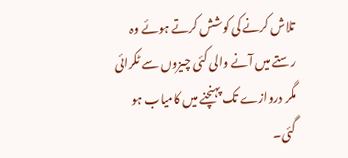تلاش کرنے کی کوشش کرتے ہوئے وہ رستے میں آنے والی کئی چیزوں سے ٹکرائی مگر دروازے تک پہنچنے میں کامیاب ہو گئی۔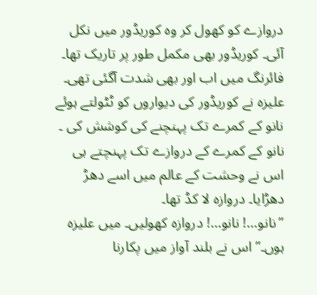دروازے کو کھول کر وہ کوریڈور میں نکل آئی۔ کوریڈور بھی مکمل طور پر تاریک تھا۔ فائرنگ میں اب اور بھی شدت آگئی تھی۔ علیزہ نے کوریڈور کی دیواروں کو ٹٹولتے ہوئے نانو کے کمرے تک پہنچنے کی کوشش کی ۔ نانو کے کمرے کے دروازے تک پہنچتے ہی اس نے وحشت کے عالم میں اسے دھڑ دھڑایا۔ دروازہ لا کڈ تھا۔
”نانو…! نانو…! دروازہ کھولیں۔ میں علیزہ ہوں۔” اس نے بلند آواز میں پکارنا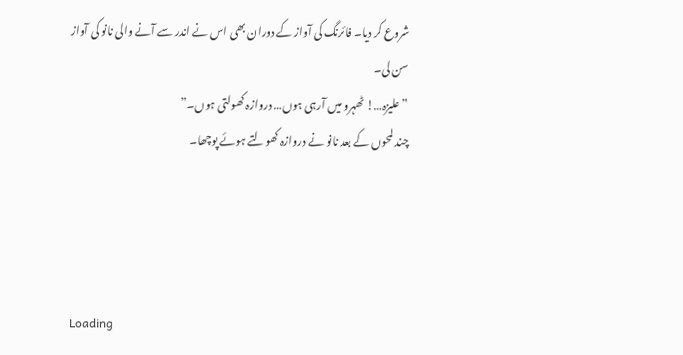شروع کر دیا۔ فائرنگ کی آواز کے دوران بھی اس نے اندر سے آنے والی نانو کی آواز سن لی۔
”علیزہ…! ٹھہرو میں آرہی ہوں… دروازہ کھولتی ہوں۔”
چند لمحوں کے بعد نانو نے دروازہ کھولتے ہوئے پوچھا۔




Loading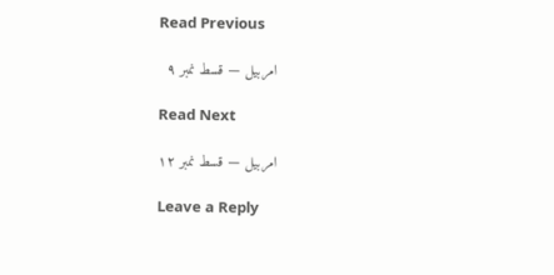Read Previous

امربیل — قسط نمبر ۹

Read Next

امربیل — قسط نمبر ۱۲

Leave a Reply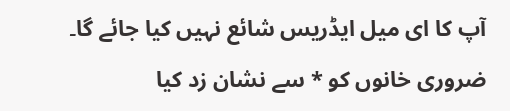آپ کا ای میل ایڈریس شائع نہیں کیا جائے گا۔ ضروری خانوں کو * سے نشان زد کیا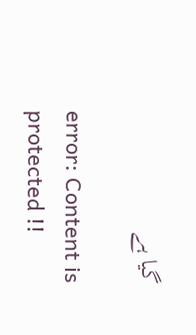گیا ہے

error: Content is protected !!